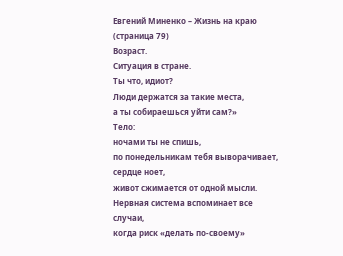Евгений Миненко – Жизнь на краю (страница 79)
Возраст.
Ситуация в стране.
Ты что, идиот?
Люди держатся за такие места,
а ты собираешься уйти сам?»
Тело:
ночами ты не спишь,
по понедельникам тебя выворачивает,
сердце ноет,
живот сжимается от одной мысли.
Нервная система вспоминает все случаи,
когда риск «делать по-своему»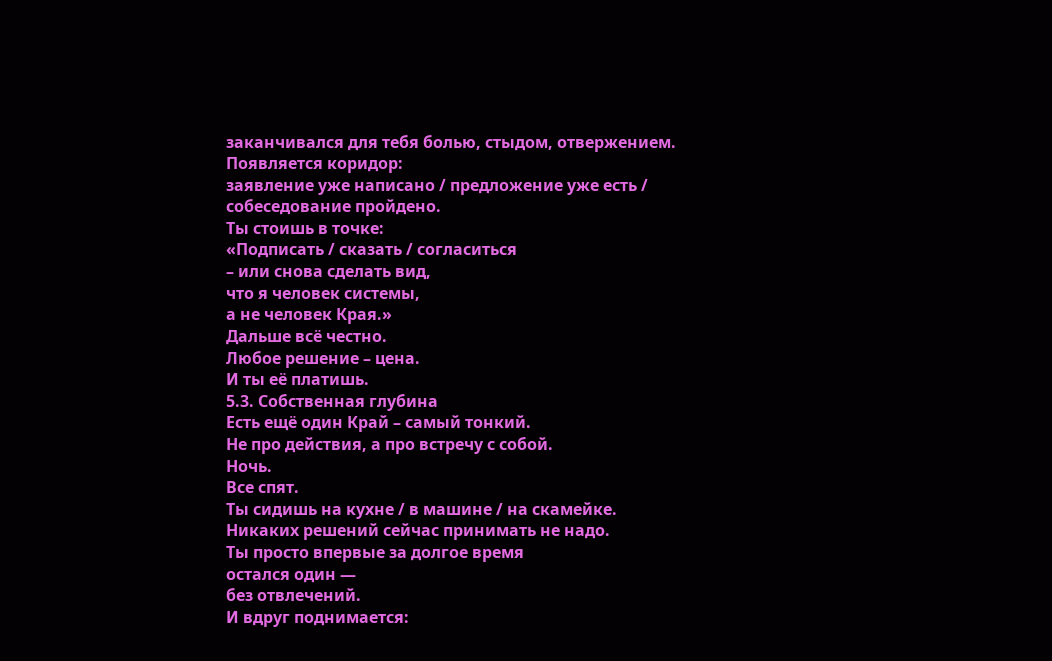заканчивался для тебя болью, стыдом, отвержением.
Появляется коридор:
заявление уже написано / предложение уже есть / собеседование пройдено.
Ты стоишь в точке:
«Подписать / сказать / согласиться
– или снова сделать вид,
что я человек системы,
а не человек Края.»
Дальше всё честно.
Любое решение – цена.
И ты её платишь.
5.3. Собственная глубина
Есть ещё один Край – самый тонкий.
Не про действия, а про встречу с собой.
Ночь.
Все спят.
Ты сидишь на кухне / в машине / на скамейке.
Никаких решений сейчас принимать не надо.
Ты просто впервые за долгое время
остался один —
без отвлечений.
И вдруг поднимается: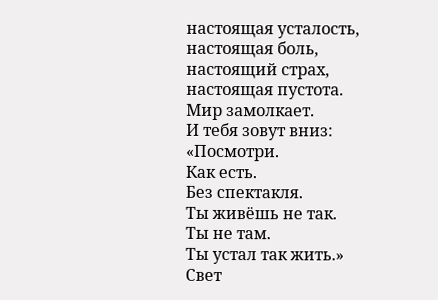настоящая усталость,
настоящая боль,
настоящий страх,
настоящая пустота.
Мир замолкает.
И тебя зовут вниз:
«Посмотри.
Как есть.
Без спектакля.
Ты живёшь не так.
Ты не там.
Ты устал так жить.»
Свет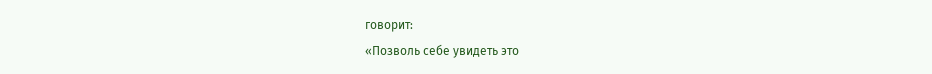говорит:
«Позволь себе увидеть это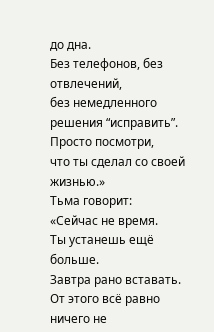до дна.
Без телефонов, без отвлечений,
без немедленного решения “исправить”.
Просто посмотри,
что ты сделал со своей жизнью.»
Тьма говорит:
«Сейчас не время.
Ты устанешь ещё больше.
Завтра рано вставать.
От этого всё равно ничего не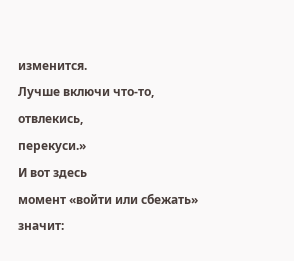изменится.
Лучше включи что-то,
отвлекись,
перекуси.»
И вот здесь
момент «войти или сбежать»
значит: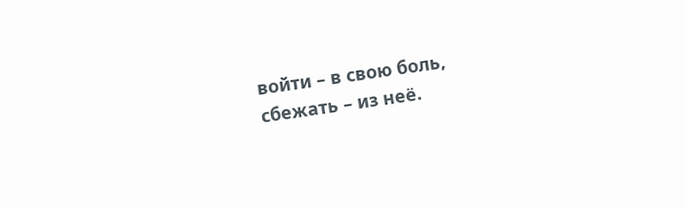войти – в свою боль,
сбежать – из неё.